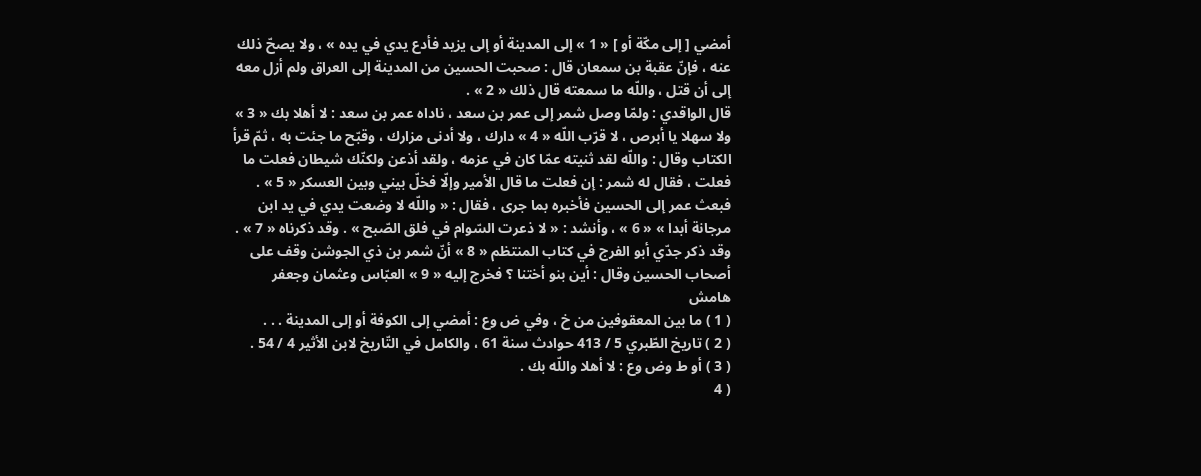أمضي [ إلى مكّة أو ] « 1 » إلى المدينة أو إلى يزيد فأدع يدي في يده » ، ولا يصحّ ذلك عنه ، فإنّ عقبة بن سمعان قال : صحبت الحسين من المدينة إلى العراق ولم أزل معه إلى أن قتل ، واللّه ما سمعته قال ذلك « 2 » .
قال الواقدي : ولمّا وصل شمر إلى عمر بن سعد ، ناداه عمر بن سعد : لا أهلا بك « 3 » ولا سهلا يا أبرص ، لا قرّب اللّه « 4 » دارك ، ولا أدنى مزارك ، وقبّح ما جئت به ، ثمّ قرأ الكتاب وقال : واللّه لقد ثنيته عمّا كان في عزمه ، ولقد أذعن ولكنّك شيطان فعلت ما فعلت ، فقال له شمر : إن فعلت ما قال الأمير وإلّا فخلّ بيني وبين العسكر « 5 » .
فبعث عمر إلى الحسين فأخبره بما جرى ، فقال : « واللّه لا وضعت يدي في يد ابن مرجانة أبدا » « 6 » ، وأنشد : « لا ذعرت السّوام في فلق الصّبح » . وقد ذكرناه « 7 » .
وقد ذكر جدّي أبو الفرج في كتاب المنتظم « 8 » أنّ شمر بن ذي الجوشن وقف على أصحاب الحسين وقال : أين بنو أختنا ؟ فخرج إليه « 9 » العبّاس وعثمان وجعفر
هامش
( 1 ) ما بين المعقوفين من خ ، وفي ض وع : أمضي إلى الكوفة أو إلى المدينة . . .
( 2 ) تاريخ الطّبري 5 / 413 حوادث سنة 61 ، والكامل في التّاريخ لابن الأثير 4 / 54 .
( 3 ) أو ط وض وع : لا أهلا واللّه بك .
( 4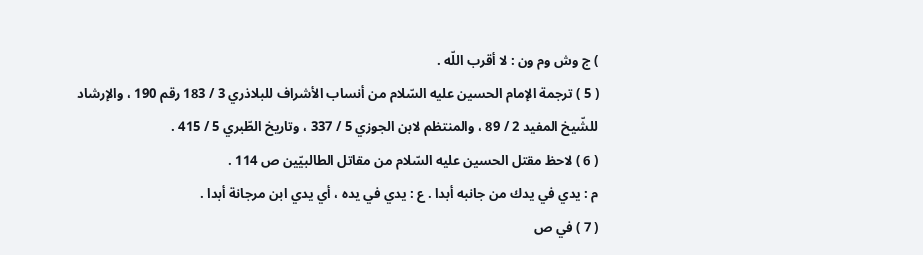) ج وش وم ون : لا أقرب اللّه .
( 5 ) ترجمة الإمام الحسين عليه السّلام من أنساب الأشراف للبلاذري 3 / 183 رقم 190 ، والإرشاد للشّيخ المفيد 2 / 89 ، والمنتظم لابن الجوزي 5 / 337 ، وتاريخ الطّبري 5 / 415 .
( 6 ) لاحظ مقتل الحسين عليه السّلام من مقاتل الطالبيّين ص 114 .
م : يدي في يدك من جانبه أبدا . ع : يدي في يده ، أي يدي ابن مرجانة أبدا .
( 7 ) في ص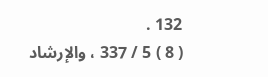132 .
( 8 ) 5 / 337 ، والإرشاد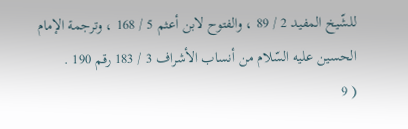للشّيخ المفيد 2 / 89 ، والفتوح لابن أعثم 5 / 168 ، وترجمة الإمام الحسين عليه السّلام من أنساب الأشراف 3 / 183 رقم 190 .
( 9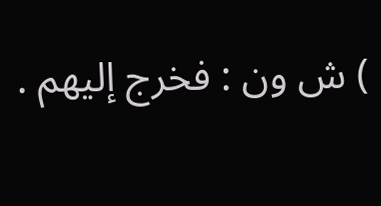) ش ون : فخرج إليهم .